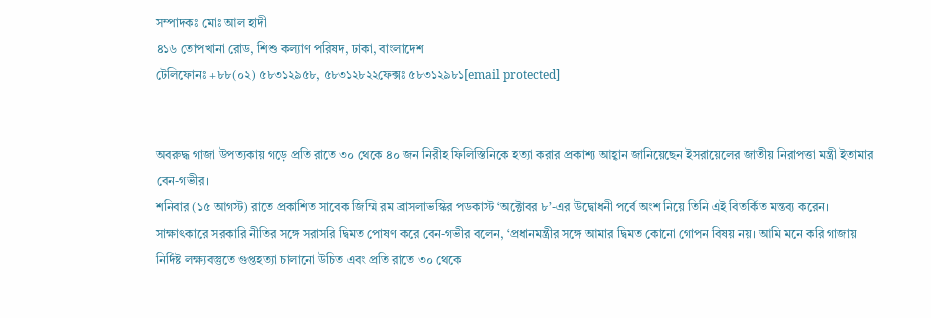সম্পাদকঃ মোঃ আল হাদী
৪১৬ তোপখানা রোড, শিশু কল্যাণ পরিষদ, ঢাকা, বাংলাদেশ
টেলিফোনঃ +৮৮(০২) ৫৮৩১২৯৫৮, ৫৮৩১২৮২২ফেক্সঃ ৫৮৩১২৯৮১[email protected]


অবরুদ্ধ গাজা উপত্যকায় গড়ে প্রতি রাতে ৩০ থেকে ৪০ জন নিরীহ ফিলিস্তিনিকে হত্যা করার প্রকাশ্য আহ্বান জানিয়েছেন ইসরায়েলের জাতীয় নিরাপত্তা মন্ত্রী ইতামার বেন-গভীর।
শনিবার (১৫ আগস্ট) রাতে প্রকাশিত সাবেক জিম্মি রম ব্রাসলাভস্কির পডকাস্ট ‘অক্টোবর ৮’-এর উদ্বোধনী পর্বে অংশ নিয়ে তিনি এই বিতর্কিত মন্তব্য করেন।
সাক্ষাৎকারে সরকারি নীতির সঙ্গে সরাসরি দ্বিমত পোষণ করে বেন-গভীর বলেন, ‘প্রধানমন্ত্রীর সঙ্গে আমার দ্বিমত কোনো গোপন বিষয় নয়। আমি মনে করি গাজায় নির্দিষ্ট লক্ষ্যবস্তুতে গুপ্তহত্যা চালানো উচিত এবং প্রতি রাতে ৩০ থেকে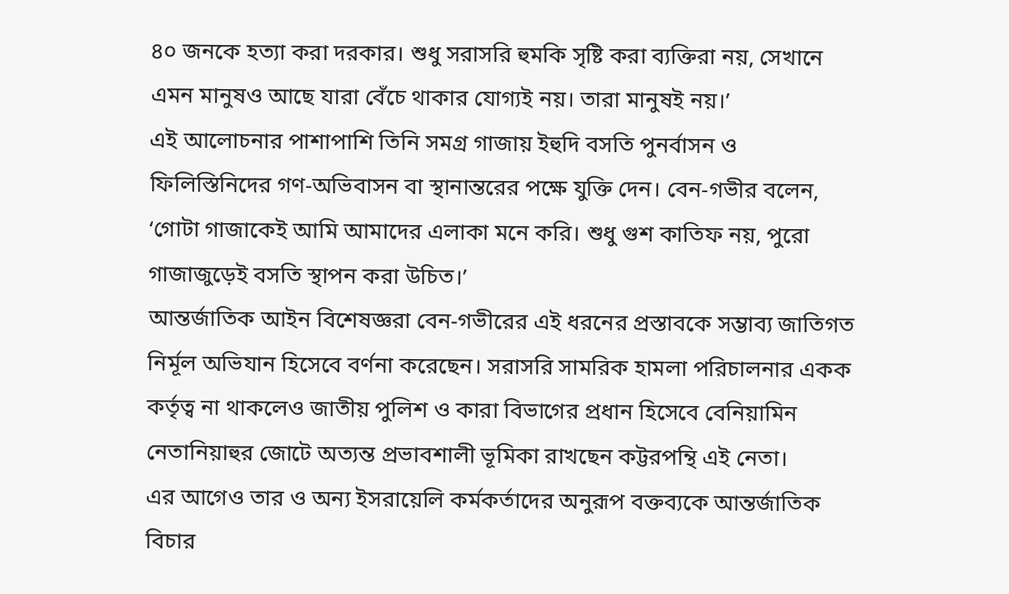৪০ জনকে হত্যা করা দরকার। শুধু সরাসরি হুমকি সৃষ্টি করা ব্যক্তিরা নয়, সেখানে এমন মানুষও আছে যারা বেঁচে থাকার যোগ্যই নয়। তারা মানুষই নয়।’
এই আলোচনার পাশাপাশি তিনি সমগ্র গাজায় ইহুদি বসতি পুনর্বাসন ও ফিলিস্তিনিদের গণ-অভিবাসন বা স্থানান্তরের পক্ষে যুক্তি দেন। বেন-গভীর বলেন, ‘গোটা গাজাকেই আমি আমাদের এলাকা মনে করি। শুধু গুশ কাতিফ নয়, পুরো গাজাজুড়েই বসতি স্থাপন করা উচিত।’
আন্তর্জাতিক আইন বিশেষজ্ঞরা বেন-গভীরের এই ধরনের প্রস্তাবকে সম্ভাব্য জাতিগত নির্মূল অভিযান হিসেবে বর্ণনা করেছেন। সরাসরি সামরিক হামলা পরিচালনার একক কর্তৃত্ব না থাকলেও জাতীয় পুলিশ ও কারা বিভাগের প্রধান হিসেবে বেনিয়ামিন নেতানিয়াহুর জোটে অত্যন্ত প্রভাবশালী ভূমিকা রাখছেন কট্টরপন্থি এই নেতা।
এর আগেও তার ও অন্য ইসরায়েলি কর্মকর্তাদের অনুরূপ বক্তব্যকে আন্তর্জাতিক বিচার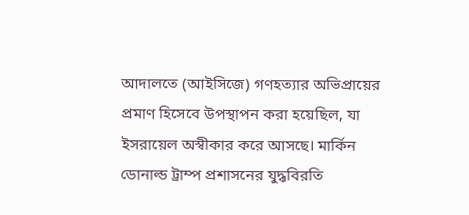আদালতে (আইসিজে) গণহত্যার অভিপ্রায়ের প্রমাণ হিসেবে উপস্থাপন করা হয়েছিল, যা ইসরায়েল অস্বীকার করে আসছে। মার্কিন ডোনাল্ড ট্রাম্প প্রশাসনের যুদ্ধবিরতি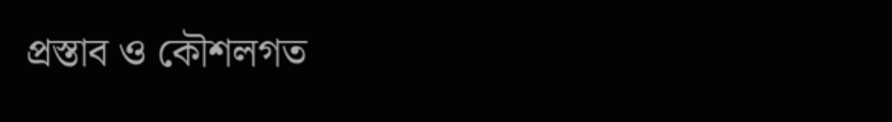প্রস্তাব ও কৌশলগত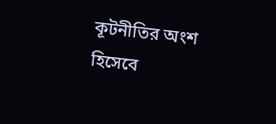কূটনীতির অংশ হিসেবে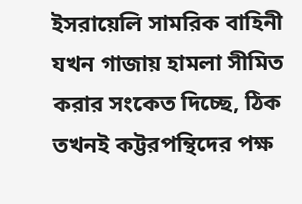ইসরায়েলি সামরিক বাহিনী যখন গাজায় হামলা সীমিত করার সংকেত দিচ্ছে, ঠিক তখনই কট্টরপন্থিদের পক্ষ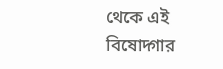থেকে এই বিষোদ্গার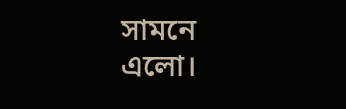সামনে এলো।